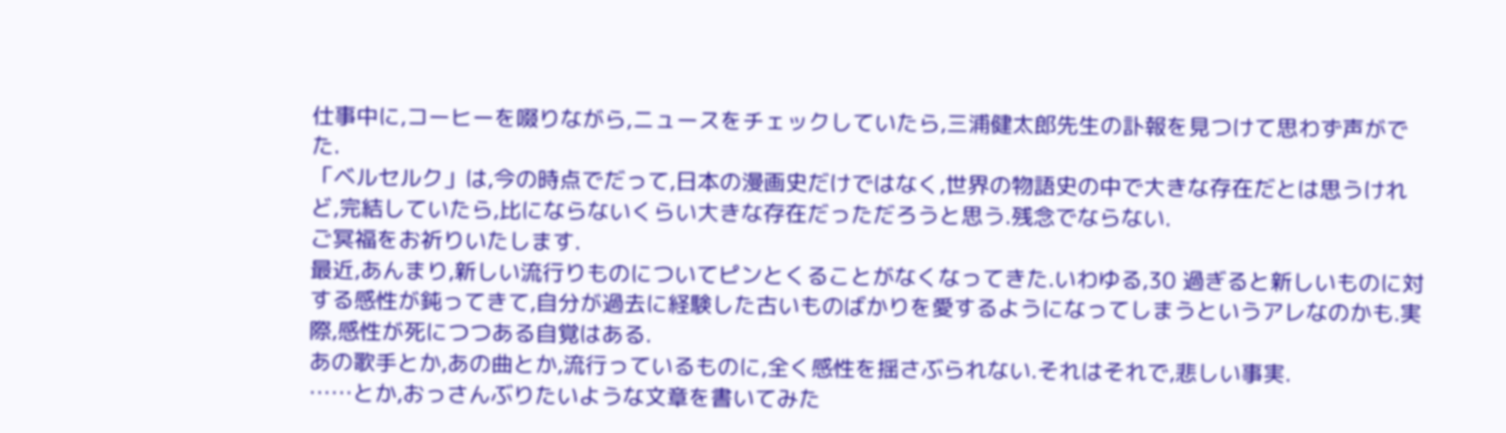仕事中に,コーヒーを啜りながら,ニュースをチェックしていたら,三浦健太郎先生の訃報を見つけて思わず声がでた.
「ベルセルク」は,今の時点でだって,日本の漫画史だけではなく,世界の物語史の中で大きな存在だとは思うけれど,完結していたら,比にならないくらい大きな存在だっただろうと思う.残念でならない.
ご冥福をお祈りいたします.
最近,あんまり,新しい流行りものについてピンとくることがなくなってきた.いわゆる,30 過ぎると新しいものに対する感性が鈍ってきて,自分が過去に経験した古いものばかりを愛するようになってしまうというアレなのかも.実際,感性が死につつある自覚はある.
あの歌手とか,あの曲とか,流行っているものに,全く感性を揺さぶられない.それはそれで,悲しい事実.
……とか,おっさんぶりたいような文章を書いてみた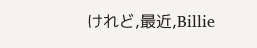けれど,最近,Billie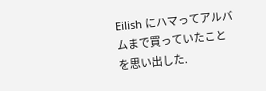Eilish にハマってアルバムまで買っていたことを思い出した.